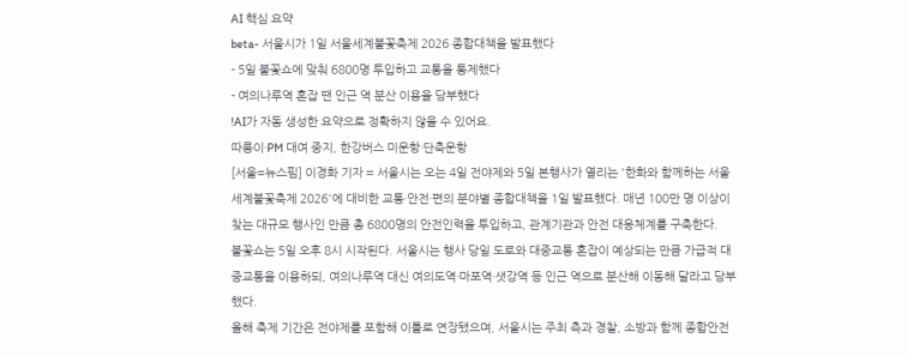AI 핵심 요약
beta- 서울시가 1일 서울세계불꽃축제 2026 종합대책을 발표했다
- 5일 불꽃쇼에 맞춰 6800명 투입하고 교통을 통제했다
- 여의나루역 혼잡 땐 인근 역 분산 이용을 당부했다
!AI가 자동 생성한 요약으로 정확하지 않을 수 있어요.
따릉이·PM 대여 중지, 한강버스 미운항·단축운항
[서울=뉴스핌] 이경화 기자 = 서울시는 오는 4일 전야제와 5일 본행사가 열리는 '한화와 함께하는 서울세계불꽃축제 2026'에 대비한 교통·안전·편의 분야별 종합대책을 1일 발표했다. 매년 100만 명 이상이 찾는 대규모 행사인 만큼 총 6800명의 안전인력을 투입하고, 관계기관과 안전 대응체계를 구축한다.
불꽃쇼는 5일 오후 8시 시작된다. 서울시는 행사 당일 도로와 대중교통 혼잡이 예상되는 만큼 가급적 대중교통을 이용하되, 여의나루역 대신 여의도역·마포역·샛강역 등 인근 역으로 분산해 이동해 달라고 당부했다.
올해 축제 기간은 전야제를 포함해 이틀로 연장됐으며, 서울시는 주최 측과 경찰, 소방과 함께 종합안전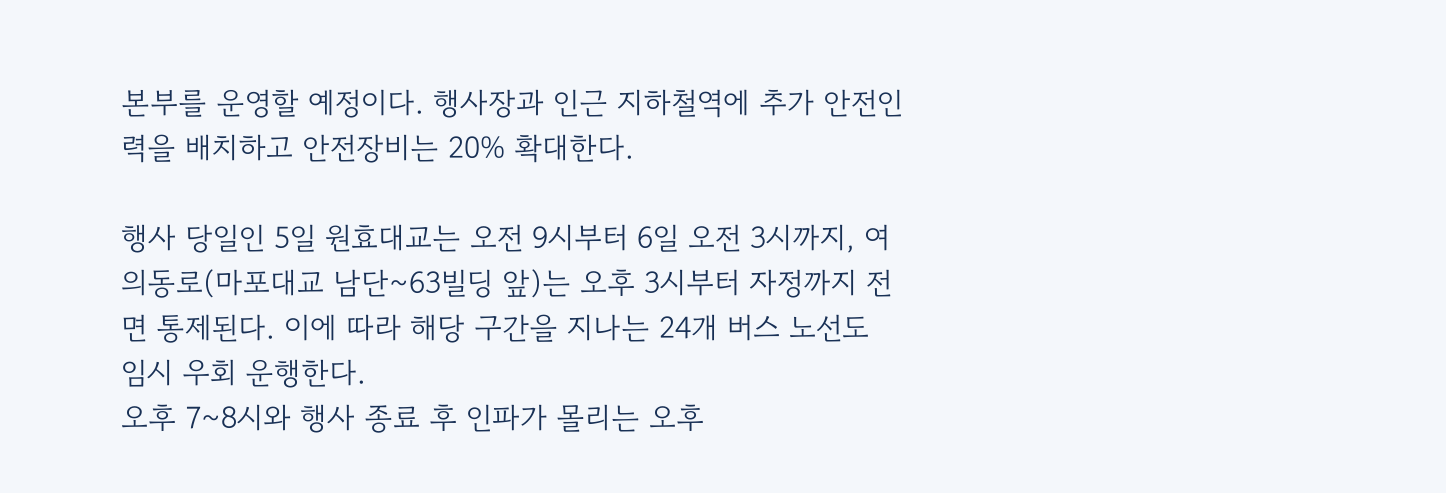본부를 운영할 예정이다. 행사장과 인근 지하철역에 추가 안전인력을 배치하고 안전장비는 20% 확대한다.

행사 당일인 5일 원효대교는 오전 9시부터 6일 오전 3시까지, 여의동로(마포대교 남단~63빌딩 앞)는 오후 3시부터 자정까지 전면 통제된다. 이에 따라 해당 구간을 지나는 24개 버스 노선도 임시 우회 운행한다.
오후 7~8시와 행사 종료 후 인파가 몰리는 오후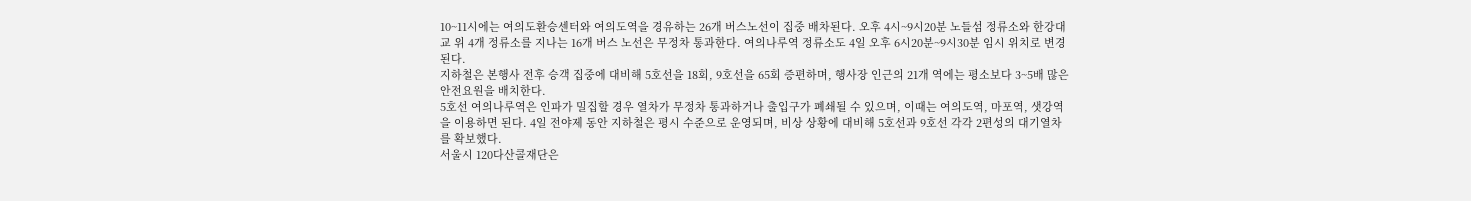10~11시에는 여의도환승센터와 여의도역을 경유하는 26개 버스노선이 집중 배차된다. 오후 4시~9시20분 노들섬 정류소와 한강대교 위 4개 정류소를 지나는 16개 버스 노선은 무정차 통과한다. 여의나루역 정류소도 4일 오후 6시20분~9시30분 임시 위치로 변경된다.
지하철은 본행사 전후 승객 집중에 대비해 5호선을 18회, 9호선을 65회 증편하며, 행사장 인근의 21개 역에는 평소보다 3~5배 많은 안전요원을 배치한다.
5호선 여의나루역은 인파가 밀집할 경우 열차가 무정차 통과하거나 출입구가 폐쇄될 수 있으며, 이때는 여의도역, 마포역, 샛강역을 이용하면 된다. 4일 전야제 동안 지하철은 평시 수준으로 운영되며, 비상 상황에 대비해 5호선과 9호선 각각 2편성의 대기열차를 확보했다.
서울시 120다산콜재단은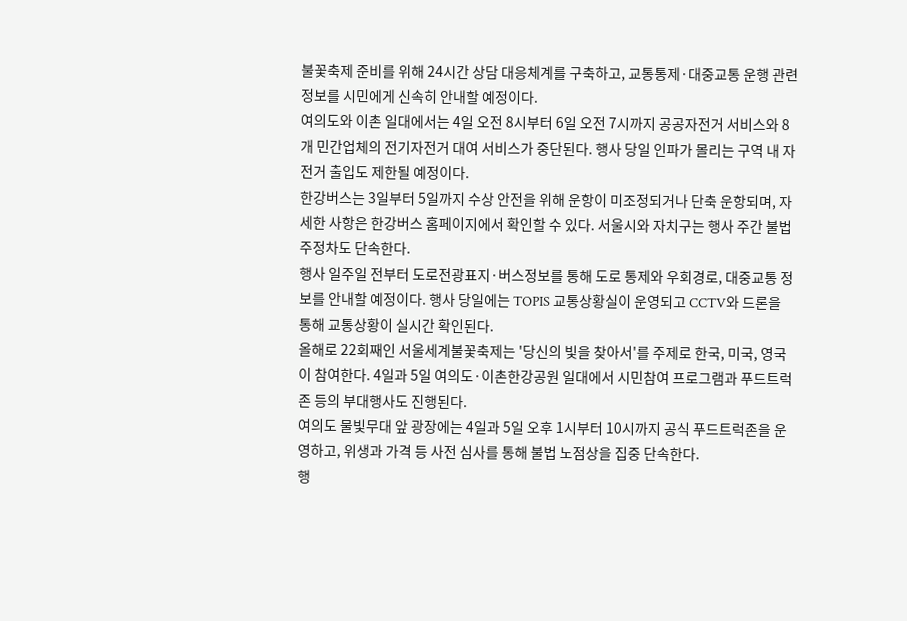불꽃축제 준비를 위해 24시간 상담 대응체계를 구축하고, 교통통제·대중교통 운행 관련 정보를 시민에게 신속히 안내할 예정이다.
여의도와 이촌 일대에서는 4일 오전 8시부터 6일 오전 7시까지 공공자전거 서비스와 8개 민간업체의 전기자전거 대여 서비스가 중단된다. 행사 당일 인파가 몰리는 구역 내 자전거 출입도 제한될 예정이다.
한강버스는 3일부터 5일까지 수상 안전을 위해 운항이 미조정되거나 단축 운항되며, 자세한 사항은 한강버스 홈페이지에서 확인할 수 있다. 서울시와 자치구는 행사 주간 불법 주정차도 단속한다.
행사 일주일 전부터 도로전광표지·버스정보를 통해 도로 통제와 우회경로, 대중교통 정보를 안내할 예정이다. 행사 당일에는 TOPIS 교통상황실이 운영되고 CCTV와 드론을 통해 교통상황이 실시간 확인된다.
올해로 22회째인 서울세계불꽃축제는 '당신의 빛을 찾아서'를 주제로 한국, 미국, 영국이 참여한다. 4일과 5일 여의도·이촌한강공원 일대에서 시민참여 프로그램과 푸드트럭존 등의 부대행사도 진행된다.
여의도 물빛무대 앞 광장에는 4일과 5일 오후 1시부터 10시까지 공식 푸드트럭존을 운영하고, 위생과 가격 등 사전 심사를 통해 불법 노점상을 집중 단속한다.
행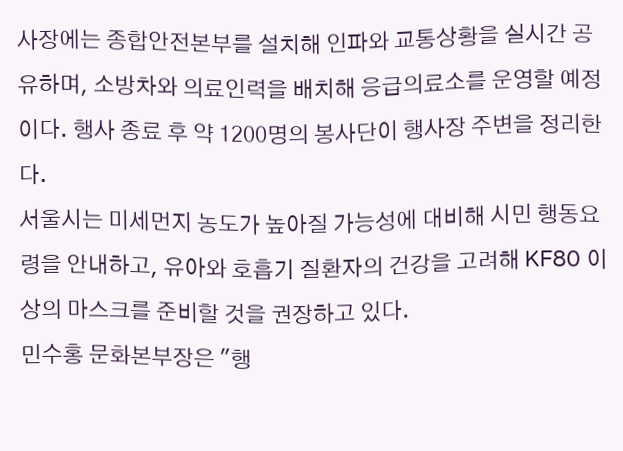사장에는 종합안전본부를 설치해 인파와 교통상황을 실시간 공유하며, 소방차와 의료인력을 배치해 응급의료소를 운영할 예정이다. 행사 종료 후 약 1200명의 봉사단이 행사장 주변을 정리한다.
서울시는 미세먼지 농도가 높아질 가능성에 대비해 시민 행동요령을 안내하고, 유아와 호흡기 질환자의 건강을 고려해 KF80 이상의 마스크를 준비할 것을 권장하고 있다.
민수홍 문화본부장은 "행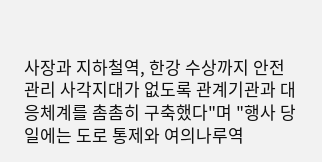사장과 지하철역, 한강 수상까지 안전관리 사각지대가 없도록 관계기관과 대응체계를 촘촘히 구축했다"며 "행사 당일에는 도로 통제와 여의나루역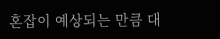혼잡이 예상되는 만큼 대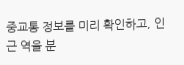중교통 정보를 미리 확인하고, 인근 역을 분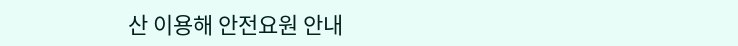산 이용해 안전요원 안내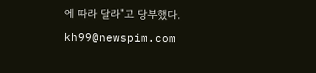에 따라 달라"고 당부했다.
kh99@newspim.com